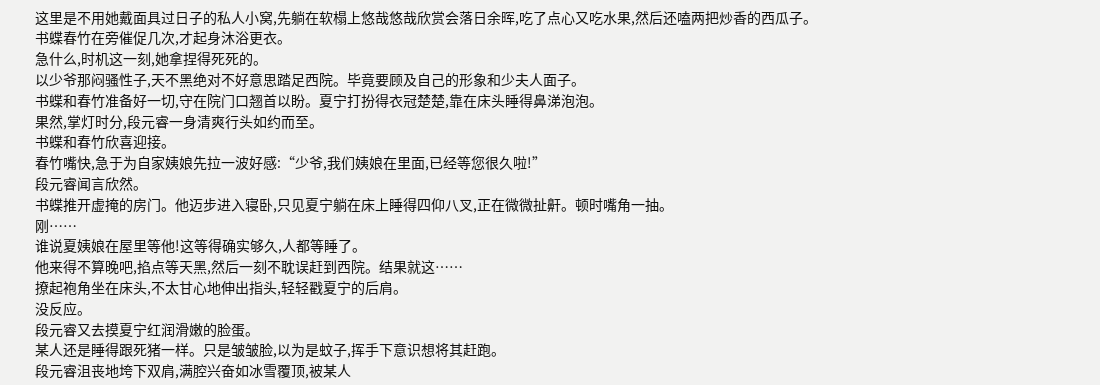这里是不用她戴面具过日子的私人小窝,先躺在软榻上悠哉悠哉欣赏会落日余晖,吃了点心又吃水果,然后还嗑两把炒香的西瓜子。
书蝶春竹在旁催促几次,才起身沐浴更衣。
急什么,时机这一刻,她拿捏得死死的。
以少爷那闷骚性子,天不黑绝对不好意思踏足西院。毕竟要顾及自己的形象和少夫人面子。
书蝶和春竹准备好一切,守在院门口翘首以盼。夏宁打扮得衣冠楚楚,靠在床头睡得鼻涕泡泡。
果然,掌灯时分,段元睿一身清爽行头如约而至。
书蝶和春竹欣喜迎接。
春竹嘴快,急于为自家姨娘先拉一波好感:“少爷,我们姨娘在里面,已经等您很久啦!”
段元睿闻言欣然。
书蝶推开虚掩的房门。他迈步进入寝卧,只见夏宁躺在床上睡得四仰八叉,正在微微扯鼾。顿时嘴角一抽。
刚……
谁说夏姨娘在屋里等他!这等得确实够久,人都等睡了。
他来得不算晚吧,掐点等天黑,然后一刻不耽误赶到西院。结果就这……
撩起袍角坐在床头,不太甘心地伸出指头,轻轻戳夏宁的后肩。
没反应。
段元睿又去摸夏宁红润滑嫩的脸蛋。
某人还是睡得跟死猪一样。只是皱皱脸,以为是蚊子,挥手下意识想将其赶跑。
段元睿沮丧地垮下双肩,满腔兴奋如冰雪覆顶,被某人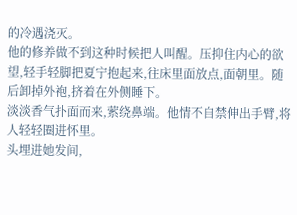的冷遇浇灭。
他的修养做不到这种时候把人叫醒。压抑住内心的欲望,轻手轻脚把夏宁抱起来,往床里面放点,面朝里。随后卸掉外袍,挤着在外侧睡下。
淡淡香气扑面而来,萦绕鼻端。他情不自禁伸出手臂,将人轻轻圈进怀里。
头埋进她发间,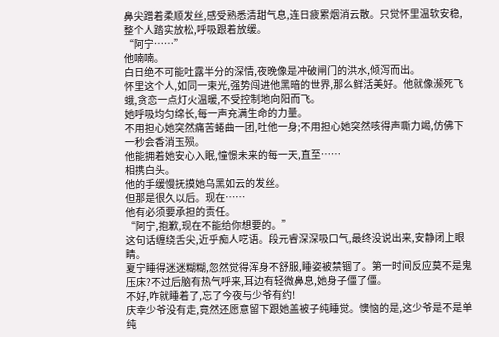鼻尖蹭着柔顺发丝,感受熟悉清甜气息,连日疲累烟消云散。只觉怀里温软安稳,整个人踏实放松,呼吸跟着放缓。
“阿宁……”
他喃喃。
白日绝不可能吐露半分的深情,夜晚像是冲破闸门的洪水,倾泻而出。
怀里这个人,如同一束光,强势闯进他黑暗的世界,那么鲜活美好。他就像濒死飞蛾,贪恋一点灯火温暖,不受控制地向阳而飞。
她呼吸均匀绵长,每一声充满生命的力量。
不用担心她突然痛苦蜷曲一团,吐他一身;不用担心她突然咳得声嘶力竭,仿佛下一秒会香消玉殒。
他能拥着她安心入眠,憧憬未来的每一天,直至……
相携白头。
他的手缓慢抚摸她乌黑如云的发丝。
但那是很久以后。现在……
他有必须要承担的责任。
“阿宁,抱歉,现在不能给你想要的。”
这句话缠绕舌尖,近乎痴人呓语。段元睿深深吸口气,最终没说出来,安静闭上眼睛。
夏宁睡得迷迷糊糊,忽然觉得浑身不舒服,睡姿被禁锢了。第一时间反应莫不是鬼压床?不过后脑有热气呼来,耳边有轻微鼻息,她身子僵了僵。
不好,咋就睡着了,忘了今夜与少爷有约!
庆幸少爷没有走,竟然还愿意留下跟她盖被子纯睡觉。懊恼的是,这少爷是不是单纯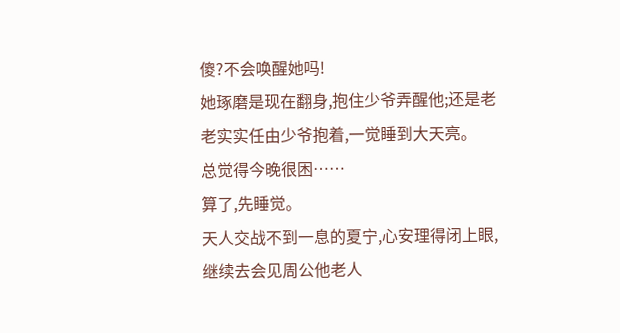傻?不会唤醒她吗!
她琢磨是现在翻身,抱住少爷弄醒他;还是老老实实任由少爷抱着,一觉睡到大天亮。
总觉得今晚很困……
算了,先睡觉。
天人交战不到一息的夏宁,心安理得闭上眼,继续去会见周公他老人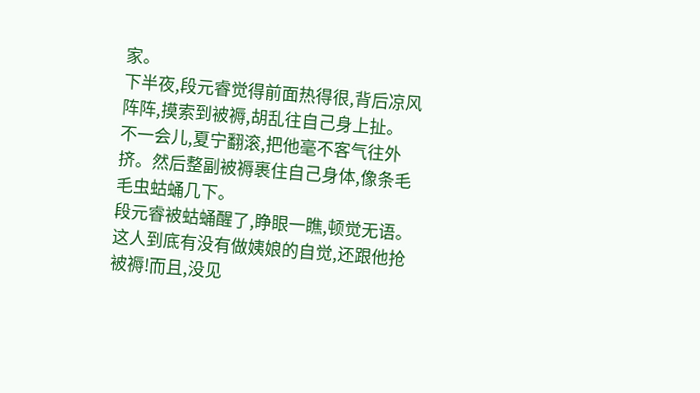家。
下半夜,段元睿觉得前面热得很,背后凉风阵阵,摸索到被褥,胡乱往自己身上扯。
不一会儿,夏宁翻滚,把他毫不客气往外挤。然后整副被褥裹住自己身体,像条毛毛虫蛄蛹几下。
段元睿被蛄蛹醒了,睁眼一瞧,顿觉无语。
这人到底有没有做姨娘的自觉,还跟他抢被褥!而且,没见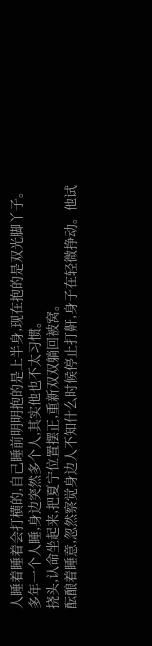人睡着睡着会打横的,自己睡前明明抱的是上半身,现在抱的是双光脚丫子。
多年一个人睡,身边突然多个人,其实他也不太习惯。
挠头,认命坐起来,把夏宁位置摆正,重新双双躺回被窝。
酝酿着睡意,忽然察觉身边人不知什么时候停止打鼾,身子在轻微挣动。他试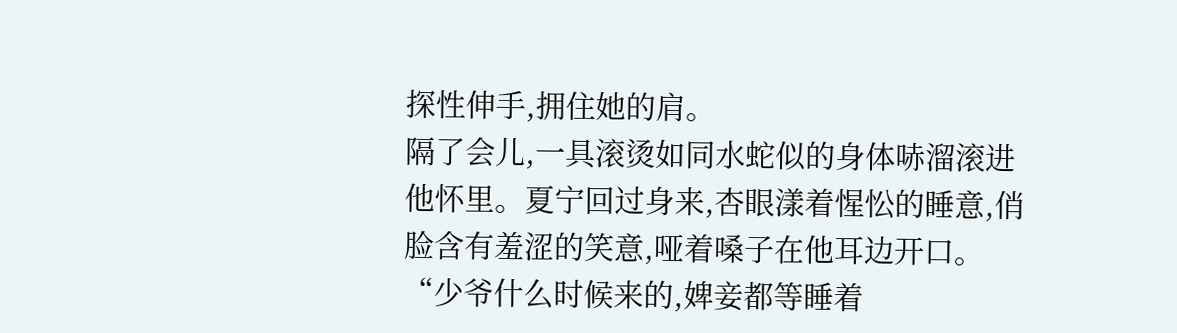探性伸手,拥住她的肩。
隔了会儿,一具滚烫如同水蛇似的身体哧溜滚进他怀里。夏宁回过身来,杏眼漾着惺忪的睡意,俏脸含有羞涩的笑意,哑着嗓子在他耳边开口。
“少爷什么时候来的,婢妾都等睡着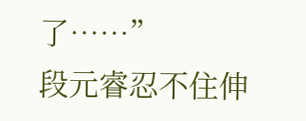了……”
段元睿忍不住伸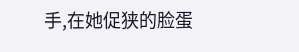手,在她促狭的脸蛋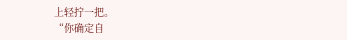上轻拧一把。
“你确定自